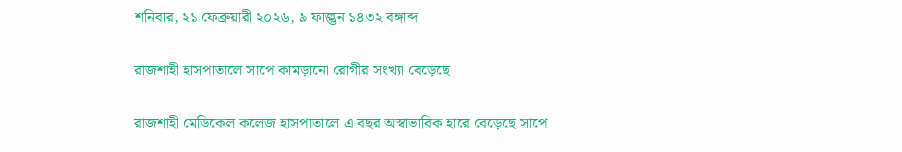শনিবার, ২১ ফেব্রুয়ারী ২০২৬, ৯ ফাল্গুন ১৪৩২ বঙ্গাব্দ

রাজশাহী হাসপাতালে সাপে কামড়ানো রোগীর সংখ্যা বেড়েছে

রাজশাহী মেডিকেল কলেজ হাসপাতালে এ বছর অস্বাভাবিক হারে বেড়েছে সাপে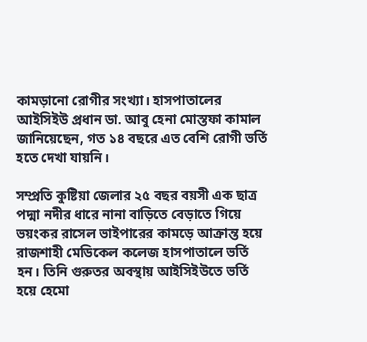কামড়ানো রোগীর সংখ্যা। হাসপাতালের আইসিইউ প্রধান ডা. আবু হেনা মোস্তফা কামাল জানিয়েছেন, গত ১৪ বছরে এত বেশি রোগী ভর্তি হতে দেখা যায়নি।

সম্প্রতি কুষ্টিয়া জেলার ২৫ বছর বয়সী এক ছাত্র পদ্মা নদীর ধারে নানা বাড়িতে বেড়াতে গিয়ে ভয়ংকর রাসেল ভাইপারের কামড়ে আক্রান্ত হয়ে রাজশাহী মেডিকেল কলেজ হাসপাতালে ভর্তি হন। তিনি গুরুতর অবস্থায় আইসিইউতে ভর্তি হয়ে হেমো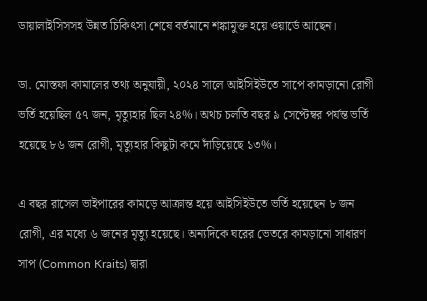ডায়ালাইসিসসহ উন্নত চিকিৎসা শেষে বর্তমানে শঙ্কামুক্ত হয়ে ওয়ার্ডে আছেন।

ডা. মোস্তফা কামালের তথ্য অনুযায়ী, ২০২৪ সালে আইসিইউতে সাপে কামড়ানো রোগী ভর্তি হয়েছিল ৫৭ জন, মৃত্যুহার ছিল ২৪%। অথচ চলতি বছর ৯ সেপ্টেম্বর পর্যন্ত ভর্তি হয়েছে ৮৬ জন রোগী, মৃত্যুহার কিছুটা কমে দাঁড়িয়েছে ১৩%।

এ বছর রাসেল ভাইপারের কামড়ে আক্রান্ত হয়ে আইসিইউতে ভর্তি হয়েছেন ৮ জন রোগী, এর মধ্যে ৬ জনের মৃত্যু হয়েছে। অন্যদিকে ঘরের ভেতরে কামড়ানো সাধারণ সাপ (Common Kraits) দ্বারা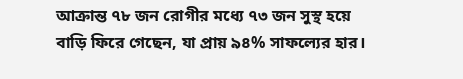আক্রান্ত ৭৮ জন রোগীর মধ্যে ৭৩ জন সুস্থ হয়ে বাড়ি ফিরে গেছেন, যা প্রায় ৯৪% সাফল্যের হার।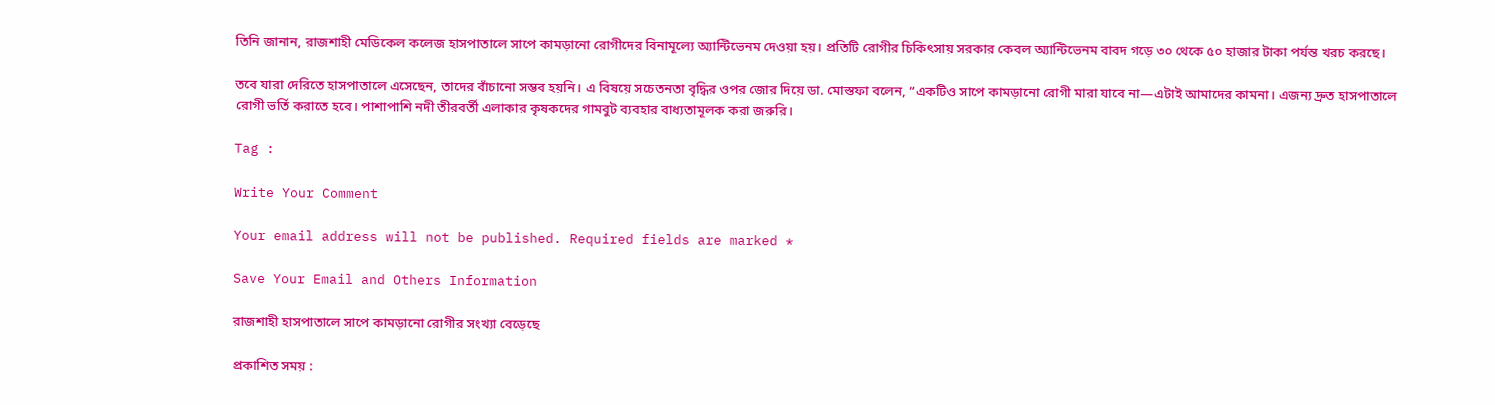তিনি জানান, রাজশাহী মেডিকেল কলেজ হাসপাতালে সাপে কামড়ানো রোগীদের বিনামূল্যে অ্যান্টিভেনম দেওয়া হয়। প্রতিটি রোগীর চিকিৎসায় সরকার কেবল অ্যান্টিভেনম বাবদ গড়ে ৩০ থেকে ৫০ হাজার টাকা পর্যন্ত খরচ করছে।

তবে যারা দেরিতে হাসপাতালে এসেছেন, তাদের বাঁচানো সম্ভব হয়নি। এ বিষয়ে সচেতনতা বৃদ্ধির ওপর জোর দিয়ে ডা. মোস্তফা বলেন, “একটিও সাপে কামড়ানো রোগী মারা যাবে না—এটাই আমাদের কামনা। এজন্য দ্রুত হাসপাতালে রোগী ভর্তি করাতে হবে। পাশাপাশি নদী তীরবর্তী এলাকার কৃষকদের গামবুট ব্যবহার বাধ্যতামূলক করা জরুরি।

Tag :

Write Your Comment

Your email address will not be published. Required fields are marked *

Save Your Email and Others Information

রাজশাহী হাসপাতালে সাপে কামড়ানো রোগীর সংখ্যা বেড়েছে

প্রকাশিত সময় :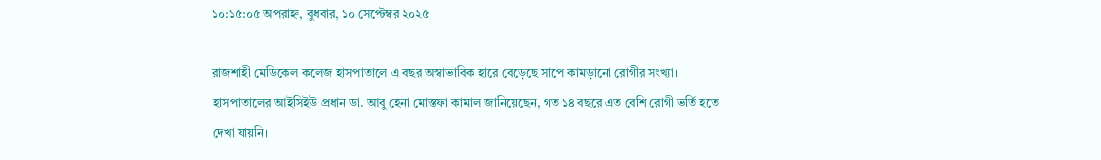১০:১৫:০৫ অপরাহ্ন, বুধবার, ১০ সেপ্টেম্বর ২০২৫

রাজশাহী মেডিকেল কলেজ হাসপাতালে এ বছর অস্বাভাবিক হারে বেড়েছে সাপে কামড়ানো রোগীর সংখ্যা। হাসপাতালের আইসিইউ প্রধান ডা. আবু হেনা মোস্তফা কামাল জানিয়েছেন, গত ১৪ বছরে এত বেশি রোগী ভর্তি হতে দেখা যায়নি।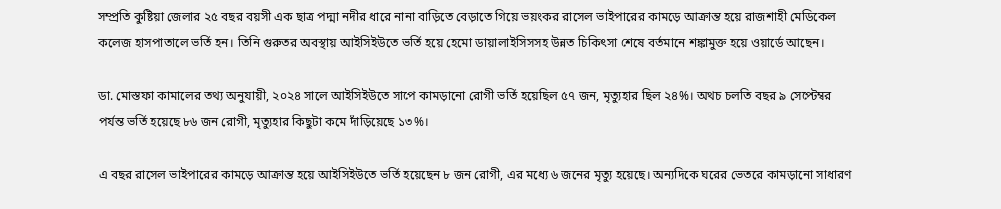সম্প্রতি কুষ্টিয়া জেলার ২৫ বছর বয়সী এক ছাত্র পদ্মা নদীর ধারে নানা বাড়িতে বেড়াতে গিয়ে ভয়ংকর রাসেল ভাইপারের কামড়ে আক্রান্ত হয়ে রাজশাহী মেডিকেল কলেজ হাসপাতালে ভর্তি হন। তিনি গুরুতর অবস্থায় আইসিইউতে ভর্তি হয়ে হেমো ডায়ালাইসিসসহ উন্নত চিকিৎসা শেষে বর্তমানে শঙ্কামুক্ত হয়ে ওয়ার্ডে আছেন।

ডা. মোস্তফা কামালের তথ্য অনুযায়ী, ২০২৪ সালে আইসিইউতে সাপে কামড়ানো রোগী ভর্তি হয়েছিল ৫৭ জন, মৃত্যুহার ছিল ২৪%। অথচ চলতি বছর ৯ সেপ্টেম্বর পর্যন্ত ভর্তি হয়েছে ৮৬ জন রোগী, মৃত্যুহার কিছুটা কমে দাঁড়িয়েছে ১৩%।

এ বছর রাসেল ভাইপারের কামড়ে আক্রান্ত হয়ে আইসিইউতে ভর্তি হয়েছেন ৮ জন রোগী, এর মধ্যে ৬ জনের মৃত্যু হয়েছে। অন্যদিকে ঘরের ভেতরে কামড়ানো সাধারণ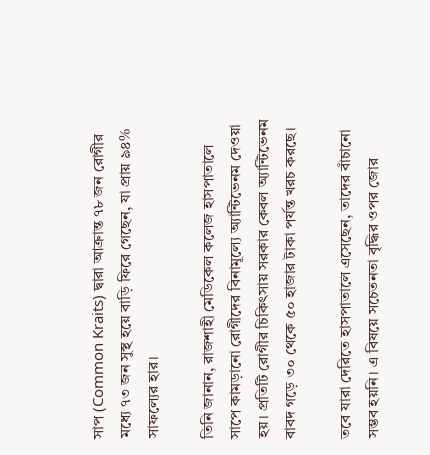সাপ (Common Kraits) দ্বারা আক্রান্ত ৭৮ জন রোগীর মধ্যে ৭৩ জন সুস্থ হয়ে বাড়ি ফিরে গেছেন, যা প্রায় ৯৪% সাফল্যের হার।

তিনি জানান, রাজশাহী মেডিকেল কলেজ হাসপাতালে সাপে কামড়ানো রোগীদের বিনামূল্যে অ্যান্টিভেনম দেওয়া হয়। প্রতিটি রোগীর চিকিৎসায় সরকার কেবল অ্যান্টিভেনম বাবদ গড়ে ৩০ থেকে ৫০ হাজার টাকা পর্যন্ত খরচ করছে।

তবে যারা দেরিতে হাসপাতালে এসেছেন, তাদের বাঁচানো সম্ভব হয়নি। এ বিষয়ে সচেতনতা বৃদ্ধির ওপর জোর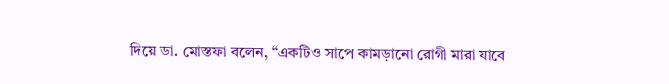দিয়ে ডা. মোস্তফা বলেন, “একটিও সাপে কামড়ানো রোগী মারা যাবে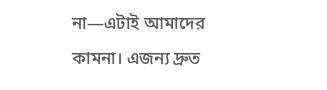না—এটাই আমাদের কামনা। এজন্য দ্রুত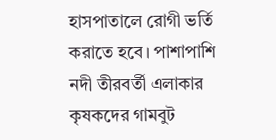হাসপাতালে রোগী ভর্তি করাতে হবে। পাশাপাশি নদী তীরবর্তী এলাকার কৃষকদের গামবুট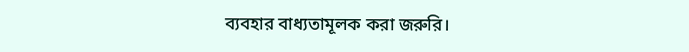ব্যবহার বাধ্যতামূলক করা জরুরি।